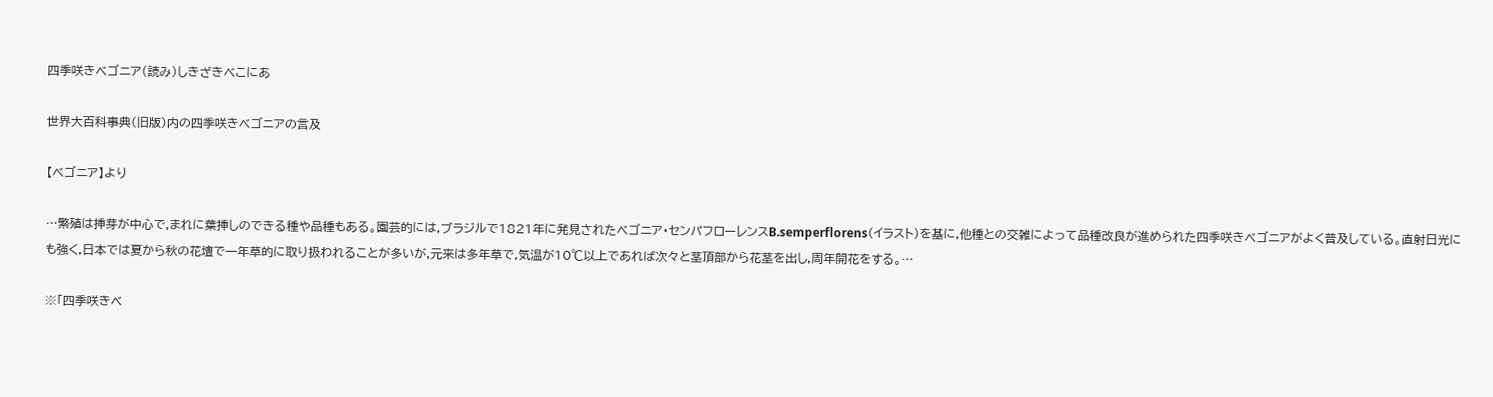四季咲きベゴニア(読み)しきざきべこにあ

世界大百科事典(旧版)内の四季咲きベゴニアの言及

【ベゴニア】より

…繁殖は挿芽が中心で,まれに葉挿しのできる種や品種もある。園芸的には,ブラジルで1821年に発見されたベゴニア・センパフローレンスB.semperflorens(イラスト)を基に,他種との交雑によって品種改良が進められた四季咲きベゴニアがよく普及している。直射日光にも強く,日本では夏から秋の花壇で一年草的に取り扱われることが多いが,元来は多年草で,気温が10℃以上であれば次々と茎頂部から花茎を出し,周年開花をする。…

※「四季咲きベ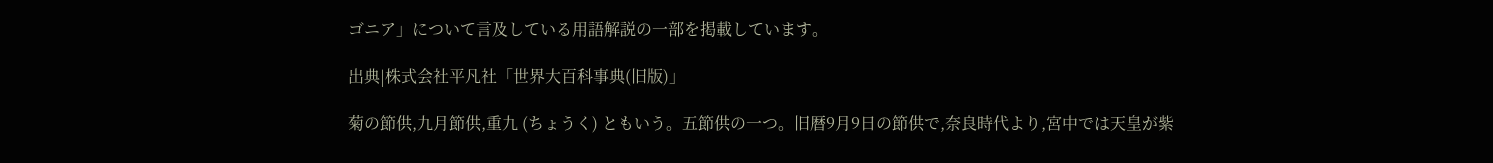ゴニア」について言及している用語解説の一部を掲載しています。

出典|株式会社平凡社「世界大百科事典(旧版)」

菊の節供,九月節供,重九 (ちょうく) ともいう。五節供の一つ。旧暦9月9日の節供で,奈良時代より,宮中では天皇が紫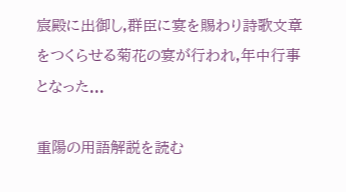宸殿に出御し,群臣に宴を賜わり詩歌文章をつくらせる菊花の宴が行われ,年中行事となった...

重陽の用語解説を読む